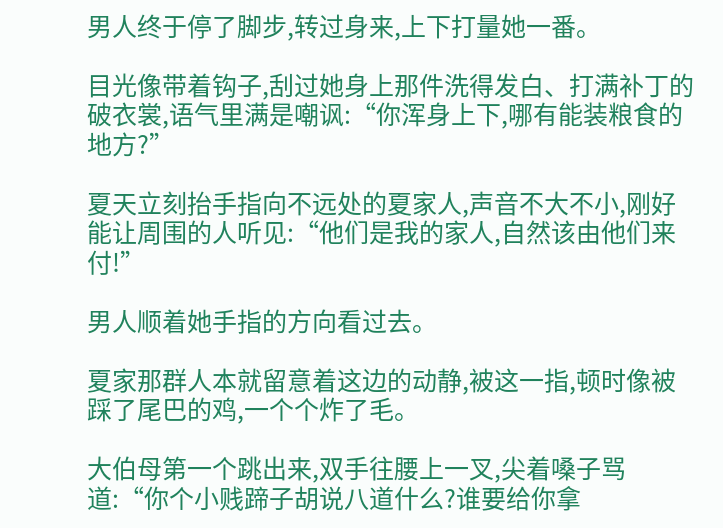男人终于停了脚步,转过身来,上下打量她一番。

目光像带着钩子,刮过她身上那件洗得发白、打满补丁的破衣裳,语气里满是嘲讽:“你浑身上下,哪有能装粮食的地方?”

夏天立刻抬手指向不远处的夏家人,声音不大不小,刚好能让周围的人听见:“他们是我的家人,自然该由他们来付!”

男人顺着她手指的方向看过去。

夏家那群人本就留意着这边的动静,被这一指,顿时像被踩了尾巴的鸡,一个个炸了毛。

大伯母第一个跳出来,双手往腰上一叉,尖着嗓子骂道:“你个小贱蹄子胡说八道什么?谁要给你拿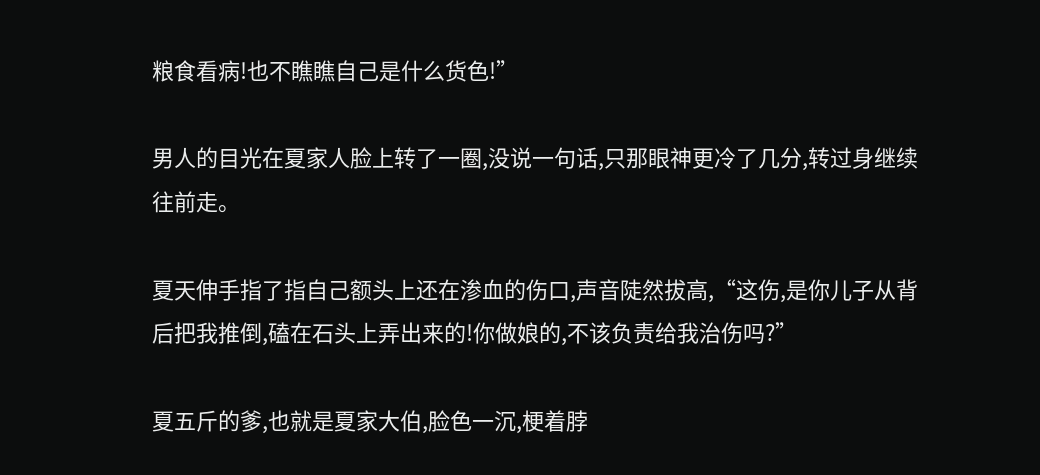粮食看病!也不瞧瞧自己是什么货色!”

男人的目光在夏家人脸上转了一圈,没说一句话,只那眼神更冷了几分,转过身继续往前走。

夏天伸手指了指自己额头上还在渗血的伤口,声音陡然拔高,“这伤,是你儿子从背后把我推倒,磕在石头上弄出来的!你做娘的,不该负责给我治伤吗?”

夏五斤的爹,也就是夏家大伯,脸色一沉,梗着脖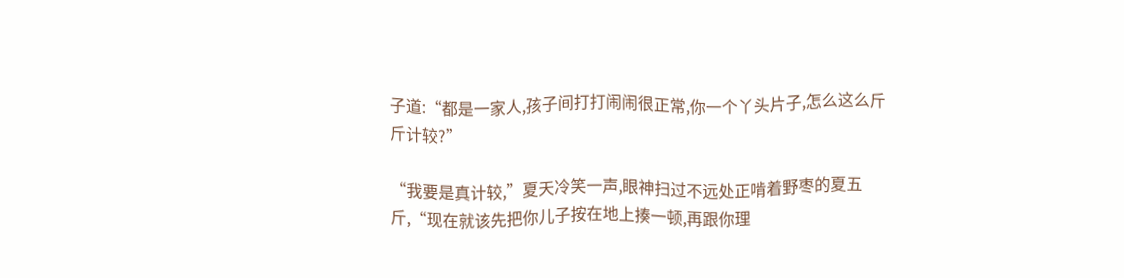子道:“都是一家人,孩子间打打闹闹很正常,你一个丫头片子,怎么这么斤斤计较?”

“我要是真计较,”夏天冷笑一声,眼神扫过不远处正啃着野枣的夏五斤,“现在就该先把你儿子按在地上揍一顿,再跟你理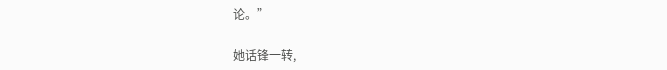论。”

她话锋一转,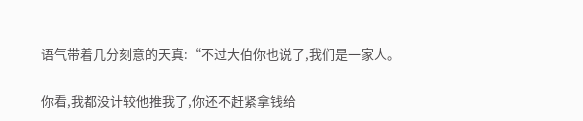语气带着几分刻意的天真:“不过大伯你也说了,我们是一家人。

你看,我都没计较他推我了,你还不赶紧拿钱给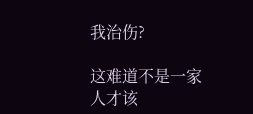我治伤?

这难道不是一家人才该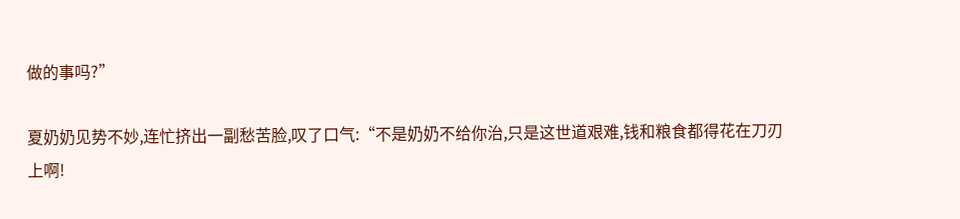做的事吗?”

夏奶奶见势不妙,连忙挤出一副愁苦脸,叹了口气:“不是奶奶不给你治,只是这世道艰难,钱和粮食都得花在刀刃上啊!